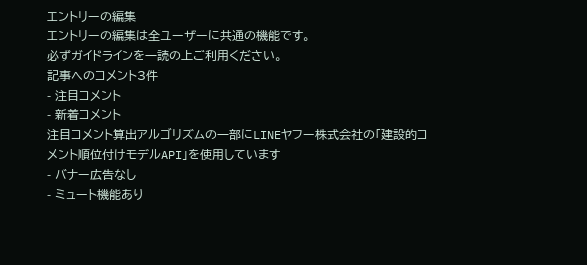エントリーの編集
エントリーの編集は全ユーザーに共通の機能です。
必ずガイドラインを一読の上ご利用ください。
記事へのコメント3件
- 注目コメント
- 新着コメント
注目コメント算出アルゴリズムの一部にLINEヤフー株式会社の「建設的コメント順位付けモデルAPI」を使用しています
- バナー広告なし
- ミュート機能あり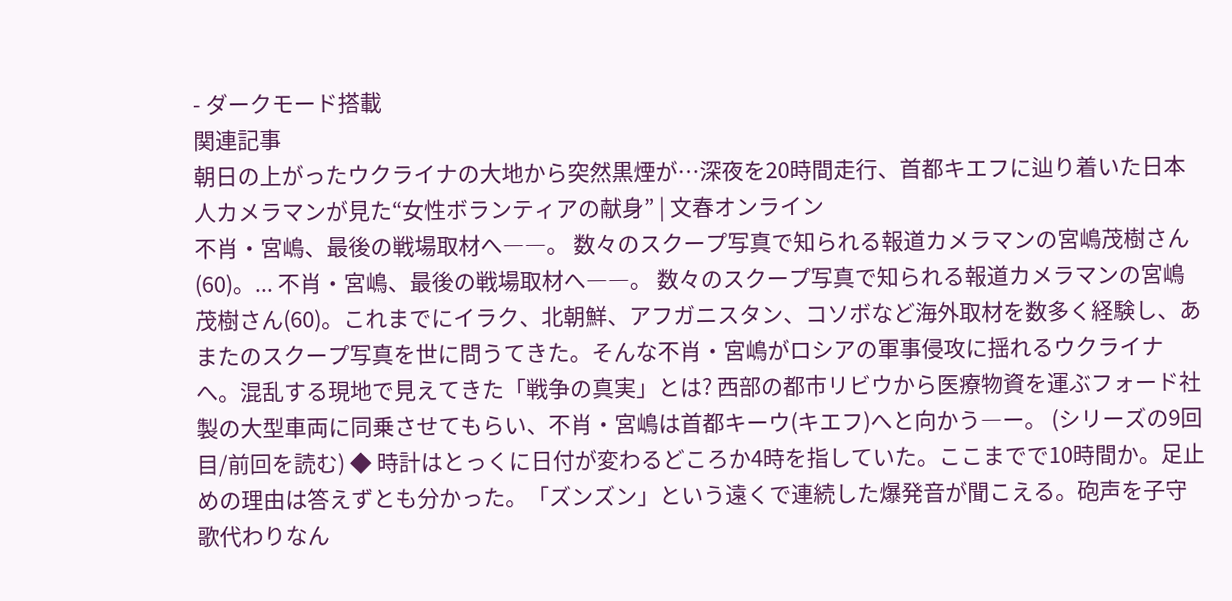- ダークモード搭載
関連記事
朝日の上がったウクライナの大地から突然黒煙が…深夜を20時間走行、首都キエフに辿り着いた日本人カメラマンが見た“女性ボランティアの献身” | 文春オンライン
不肖・宮嶋、最後の戦場取材へ――。 数々のスクープ写真で知られる報道カメラマンの宮嶋茂樹さん(60)。... 不肖・宮嶋、最後の戦場取材へ――。 数々のスクープ写真で知られる報道カメラマンの宮嶋茂樹さん(60)。これまでにイラク、北朝鮮、アフガニスタン、コソボなど海外取材を数多く経験し、あまたのスクープ写真を世に問うてきた。そんな不肖・宮嶋がロシアの軍事侵攻に揺れるウクライナへ。混乱する現地で見えてきた「戦争の真実」とは? 西部の都市リビウから医療物資を運ぶフォード社製の大型車両に同乗させてもらい、不肖・宮嶋は首都キーウ(キエフ)へと向かう―ー。 (シリーズの9回目/前回を読む) ◆ 時計はとっくに日付が変わるどころか4時を指していた。ここまでで10時間か。足止めの理由は答えずとも分かった。「ズンズン」という遠くで連続した爆発音が聞こえる。砲声を子守歌代わりなん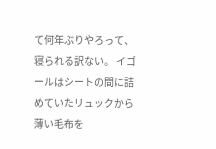て何年ぶりやろって、寝られる訳ない。 イゴールはシートの間に詰めていたリュックから薄い毛布を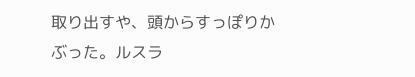取り出すや、頭からすっぽりかぶった。ルスラ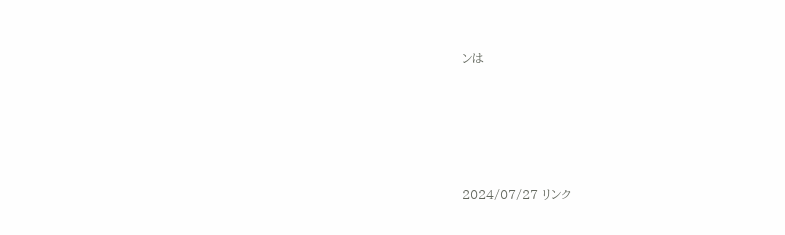ンは





2024/07/27 リンク